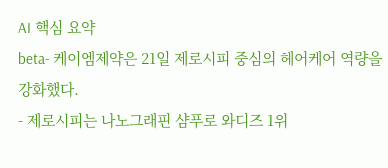AI 핵심 요약
beta- 케이엠제약은 21일 제로시피 중심의 헤어케어 역량을 강화했다.
- 제로시피는 나노그래핀 샴푸로 와디즈 1위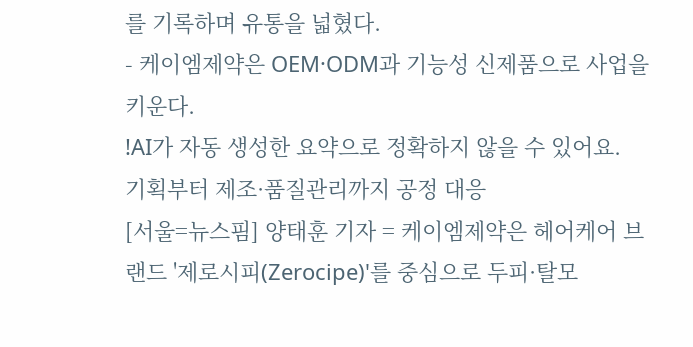를 기록하며 유통을 넓혔다.
- 케이엠제약은 OEM·ODM과 기능성 신제품으로 사업을 키운다.
!AI가 자동 생성한 요약으로 정확하지 않을 수 있어요.
기획부터 제조·품질관리까지 공정 대응
[서울=뉴스핌] 양태훈 기자 = 케이엠제약은 헤어케어 브랜드 '제로시피(Zerocipe)'를 중심으로 두피·탈모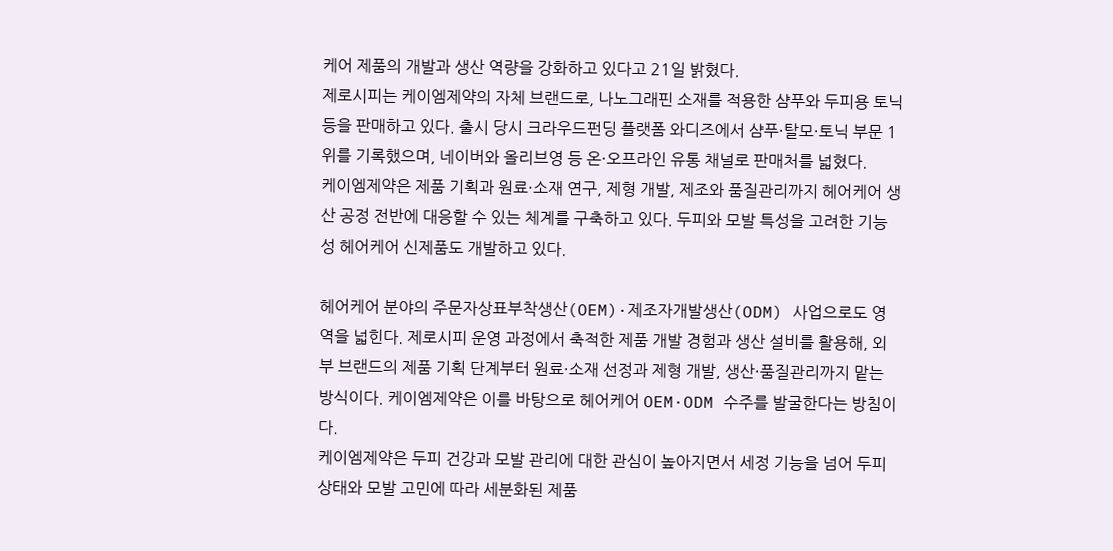케어 제품의 개발과 생산 역량을 강화하고 있다고 21일 밝혔다.
제로시피는 케이엠제약의 자체 브랜드로, 나노그래핀 소재를 적용한 샴푸와 두피용 토닉 등을 판매하고 있다. 출시 당시 크라우드펀딩 플랫폼 와디즈에서 샴푸·탈모·토닉 부문 1위를 기록했으며, 네이버와 올리브영 등 온·오프라인 유통 채널로 판매처를 넓혔다.
케이엠제약은 제품 기획과 원료·소재 연구, 제형 개발, 제조와 품질관리까지 헤어케어 생산 공정 전반에 대응할 수 있는 체계를 구축하고 있다. 두피와 모발 특성을 고려한 기능성 헤어케어 신제품도 개발하고 있다.

헤어케어 분야의 주문자상표부착생산(OEM)·제조자개발생산(ODM) 사업으로도 영역을 넓힌다. 제로시피 운영 과정에서 축적한 제품 개발 경험과 생산 설비를 활용해, 외부 브랜드의 제품 기획 단계부터 원료·소재 선정과 제형 개발, 생산·품질관리까지 맡는 방식이다. 케이엠제약은 이를 바탕으로 헤어케어 OEM·ODM 수주를 발굴한다는 방침이다.
케이엠제약은 두피 건강과 모발 관리에 대한 관심이 높아지면서 세정 기능을 넘어 두피 상태와 모발 고민에 따라 세분화된 제품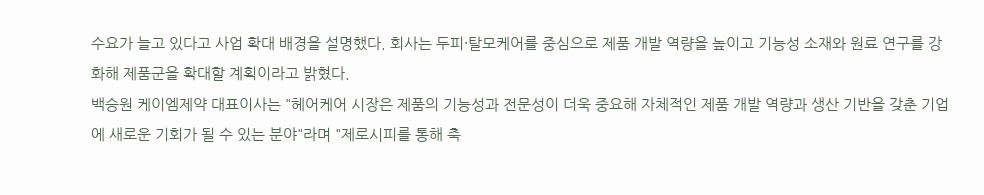수요가 늘고 있다고 사업 확대 배경을 설명했다. 회사는 두피·탈모케어를 중심으로 제품 개발 역량을 높이고 기능성 소재와 원료 연구를 강화해 제품군을 확대할 계획이라고 밝혔다.
백승원 케이엠제약 대표이사는 "헤어케어 시장은 제품의 기능성과 전문성이 더욱 중요해 자체적인 제품 개발 역량과 생산 기반을 갖춘 기업에 새로운 기회가 될 수 있는 분야"라며 "제로시피를 통해 축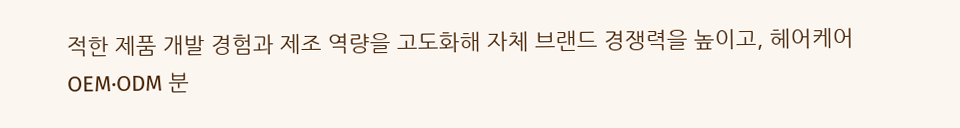적한 제품 개발 경험과 제조 역량을 고도화해 자체 브랜드 경쟁력을 높이고, 헤어케어 OEM·ODM 분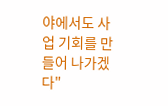야에서도 사업 기회를 만들어 나가겠다"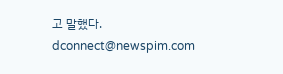고 말했다.
dconnect@newspim.com